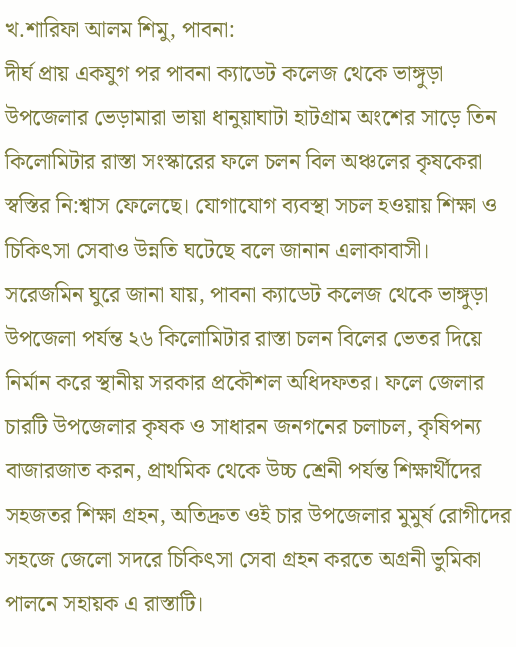খ.শারিফা আলম শিমু, পাবনা:
দীর্ঘ প্রায় একযুগ পর পাবনা ক্যাডেট কলেজ থেকে ভাঙ্গুড়া উপজেলার ভেড়ামারা ভায়া ধানুয়াঘাটা হাটগ্রাম অংশের সাড়ে তিন কিলোমিটার রাস্তা সংস্কারের ফলে চলন বিল অঞ্চলের কৃষকেরা স্বস্তির নি:শ্বাস ফেলেছে। যোগাযোগ ব্যবস্থা সচল হওয়ায় শিক্ষা ও চিকিৎসা সেবাও উন্নতি ঘটেছে বলে জানান এলাকাবাসী।
সরেজমিন ঘুরে জানা যায়, পাবনা ক্যাডেট কলেজ থেকে ভাঙ্গুড়া উপজেলা পর্যন্ত ২৬ কিলোমিটার রাস্তা চলন বিলের ভেতর দিয়ে নির্মান করে স্থানীয় সরকার প্রকৌশল অধিদফতর। ফলে জেলার চারটি উপজেলার কৃষক ও সাধারন জনগনের চলাচল, কৃষিপন্য বাজারজাত করন, প্রাথমিক থেকে উচ্চ শ্রেনী পর্যন্ত শিক্ষার্থীদের সহজতর শিক্ষা গ্রহন, অতিদ্রুত ওই চার উপজেলার মুমুর্ষ রোগীদের সহজে জেলো সদরে চিকিৎসা সেবা গ্রহন করতে অগ্রনী ভুমিকা পালনে সহায়ক এ রাস্তাটি।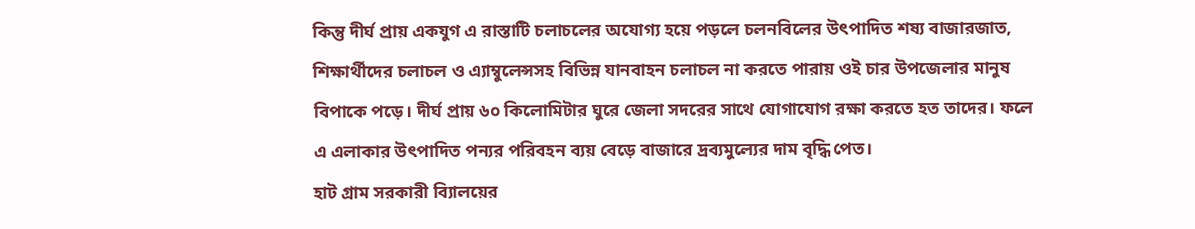কিন্তু দীর্ঘ প্রায় একযুগ এ রাস্তাটি চলাচলের অযোগ্য হয়ে পড়লে চলনবিলের উৎপাদিত শষ্য বাজারজাত, শিক্ষার্থীদের চলাচল ও এ্যাম্বুলেন্সসহ বিভিন্ন যানবাহন চলাচল না করতে পারায় ওই চার উপজেলার মানুষ বিপাকে পড়ে। দীর্ঘ প্রায় ৬০ কিলোমিটার ঘুরে জেলা সদরের সাথে যোগাযোগ রক্ষা করতে হত তাদের। ফলে এ এলাকার উৎপাদিত পন্যর পরিবহন ব্যয় বেড়ে বাজারে দ্রব্যমুল্যের দাম বৃদ্ধি পেত।
হাট গ্রাম সরকারী ব্যিালয়ের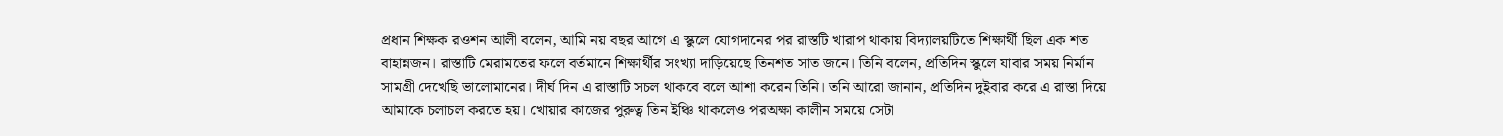প্রধান শিক্ষক রওশন আলী বলেন, আমি নয় বছর আগে এ স্কুলে যোগদানের পর রাস্তটি খারাপ থাকায় বিদ্যালয়টিতে শিক্ষার্থী ছিল এক শত বাহান্নজন। রাস্তাটি মেরামতের ফলে বর্তমানে শিক্ষার্থীর সংখ্যা দাড়িয়েছে তিনশত সাত জনে। তিনি বলেন, প্রতিদিন স্কুলে যাবার সময় নির্মান সামগ্রী দেখেছি ভালোমানের। দীর্ঘ দিন এ রাস্তাটি সচল থাকবে বলে আশা করেন তিনি। তনি আরো জানান, প্রতিদিন দুইবার করে এ রাস্তা দিয়ে আমাকে চলাচল করতে হয়। খোয়ার কাজের পুরুত্ব তিন ইঞ্চি থাকলেও পরঅক্ষা কালীন সময়ে সেটা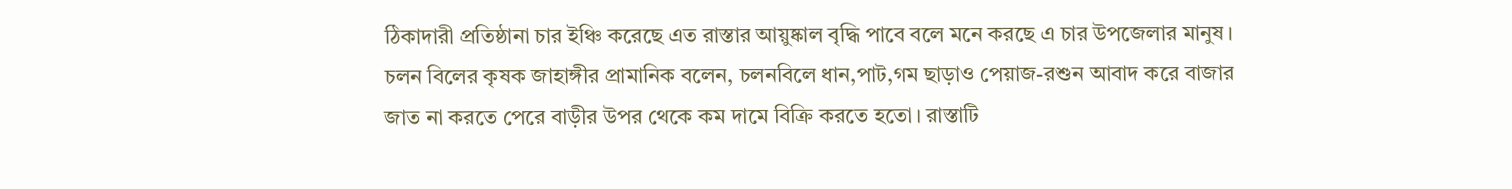ঠিকাদারী প্রতিষ্ঠানা চার ইঞ্চি করেছে এত রাস্তার আয়ুষ্কাল বৃদ্ধি পাবে বলে মনে করছে এ চার উপজেলার মানুষ।
চলন বিলের কৃষক জাহাঙ্গীর প্রামানিক বলেন, চলনবিলে ধান,পাট,গম ছাড়াও পেয়াজ-রশুন আবাদ করে বাজার জাত না করতে পেরে বাড়ীর উপর থেকে কম দামে বিক্রি করতে হতো। রাস্তাটি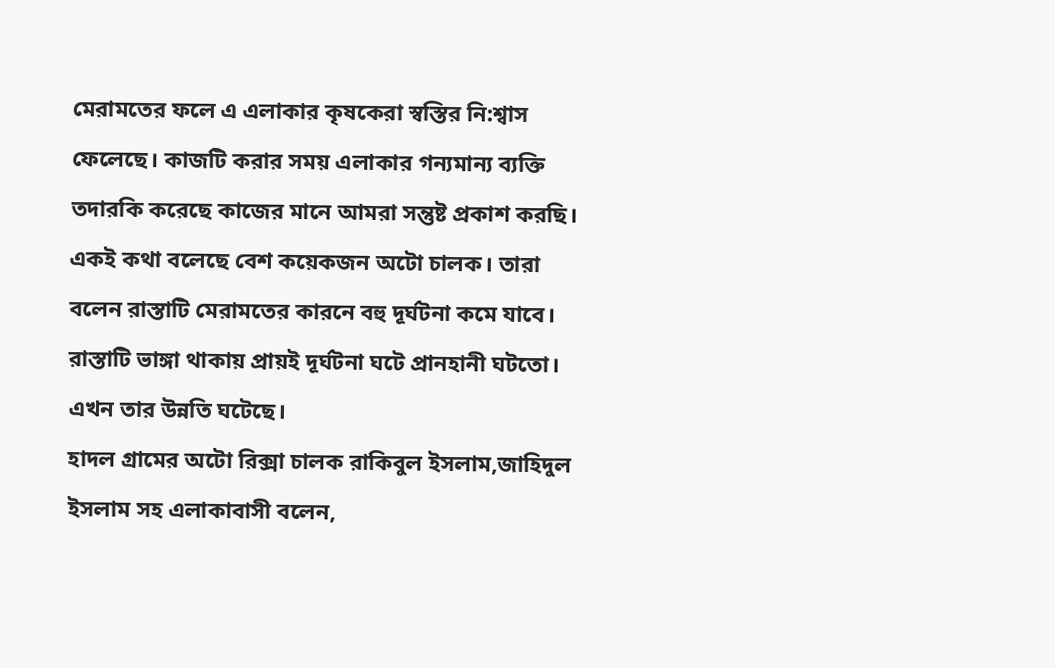মেরামতের ফলে এ এলাকার কৃষকেরা স্বস্তির নি:শ্বাস ফেলেছে। কাজটি করার সময় এলাকার গন্যমান্য ব্যক্তি তদারকি করেছে কাজের মানে আমরা সন্তুষ্ট প্রকাশ করছি। একই কথা বলেছে বেশ কয়েকজন অটো চালক। তারা বলেন রাস্তাটি মেরামতের কারনে বহু দূর্ঘটনা কমে যাবে। রাস্তাটি ভাঙ্গা থাকায় প্রায়ই দূর্ঘটনা ঘটে প্রানহানী ঘটতো। এখন তার উন্নতি ঘটেছে।
হাদল গ্রামের অটো রিক্সা চালক রাকিবুল ইসলাম,জাহিদুল ইসলাম সহ এলাকাবাসী বলেন,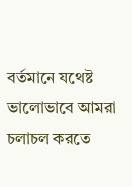বর্তমানে যথেষ্ট ভালোভাবে আমরা চলাচল করতে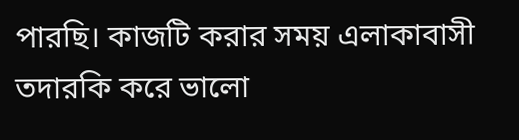পারছি। কাজটি করার সময় এলাকাবাসী তদারকি করে ভালো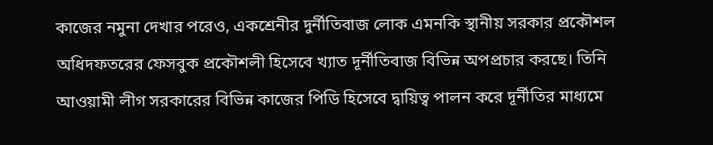কাজের নমুনা দেখার পরেও, একশ্রেনীর দুর্নীতিবাজ লোক এমনকি স্থানীয় সরকার প্রকৌশল অধিদফতরের ফেসবুক প্রকৌশলী হিসেবে খ্যাত দূর্নীতিবাজ বিভিন্ন অপপ্রচার করছে। তিনি আওয়ামী লীগ সরকারের বিভিন্ন কাজের পিডি হিসেবে দ্বায়িত্ব পালন করে দূর্নীতির মাধ্যমে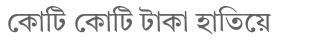কোটি কোটি টাকা হাতিয়ে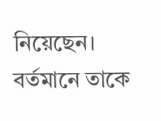নিয়েছেন। বর্তমানে তাকে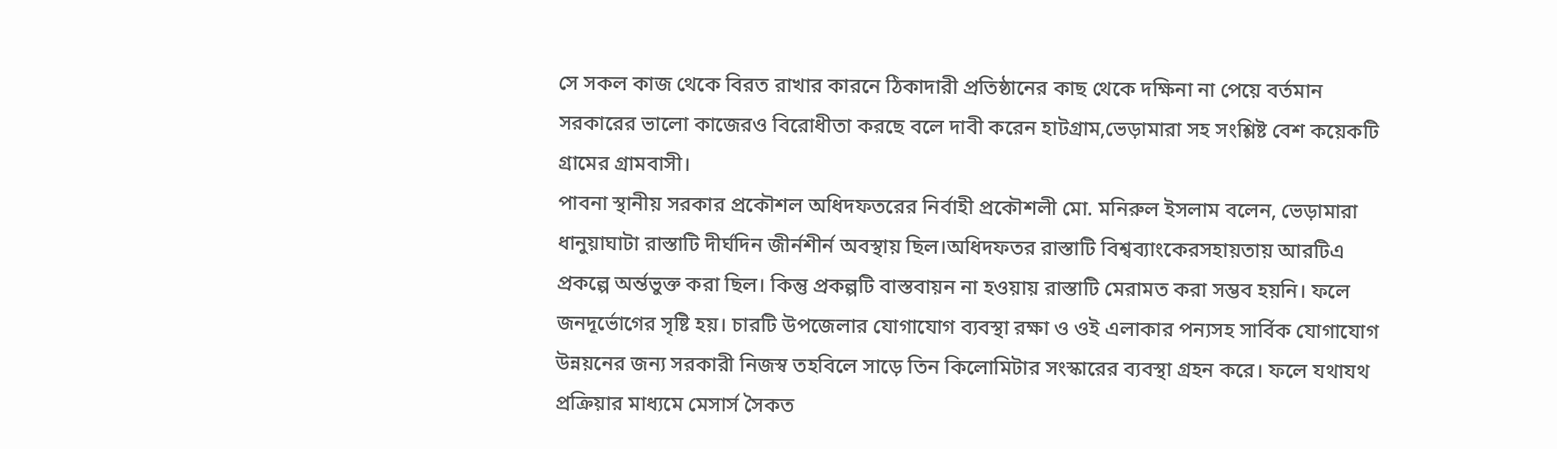সে সকল কাজ থেকে বিরত রাখার কারনে ঠিকাদারী প্রতিষ্ঠানের কাছ থেকে দক্ষিনা না পেয়ে বর্তমান সরকারের ভালো কাজেরও বিরোধীতা করছে বলে দাবী করেন হাটগ্রাম,ভেড়ামারা সহ সংশ্লিষ্ট বেশ কয়েকটি গ্রামের গ্রামবাসী।
পাবনা স্থানীয় সরকার প্রকৌশল অধিদফতরের নির্বাহী প্রকৌশলী মো. মনিরুল ইসলাম বলেন, ভেড়ামারা ধানুয়াঘাটা রাস্তাটি দীর্ঘদিন জীর্নশীর্ন অবস্থায় ছিল।অধিদফতর রাস্তাটি বিশ্বব্যাংকেরসহায়তায় আরটিএ প্রকল্পে অর্ন্তভুক্ত করা ছিল। কিন্তু প্রকল্পটি বাস্তবায়ন না হওয়ায় রাস্তাটি মেরামত করা সম্ভব হয়নি। ফলে জনদূর্ভোগের সৃষ্টি হয়। চারটি উপজেলার যোগাযোগ ব্যবস্থা রক্ষা ও ওই এলাকার পন্যসহ সার্বিক যোগাযোগ উন্নয়নের জন্য সরকারী নিজস্ব তহবিলে সাড়ে তিন কিলোমিটার সংস্কারের ব্যবস্থা গ্রহন করে। ফলে যথাযথ প্রক্রিয়ার মাধ্যমে মেসার্স সৈকত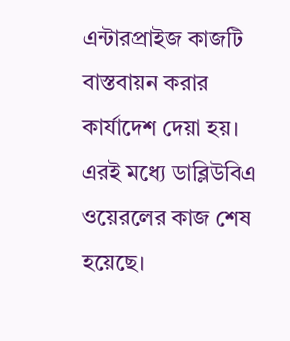এন্টারপ্রাইজ কাজটি বাস্তবায়ন করার কার্যাদেশ দেয়া হয়। এরই মধ্যে ডাব্লিউবিএ ওয়েরলের কাজ শেষ হয়েছে।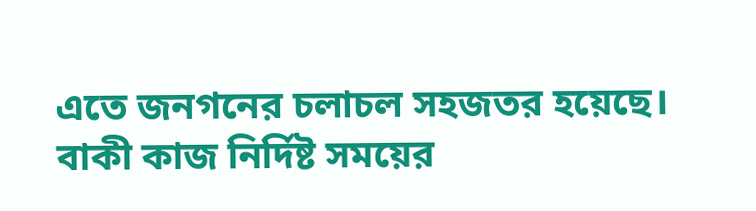এতে জনগনের চলাচল সহজতর হয়েছে। বাকী কাজ নির্দিষ্ট সময়ের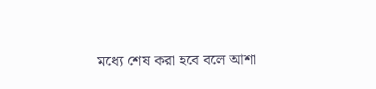মধ্যে শেষ করা হবে বলে আশা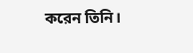করেন তিনি।